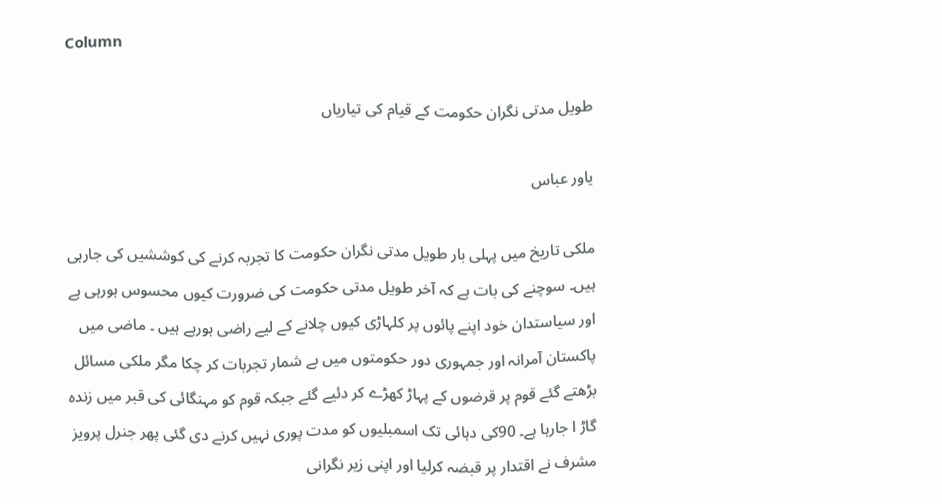Column

طویل مدتی نگران حکومت کے قیام کی تیاریاں

یاور عباس

ملکی تاریخ میں پہلی بار طویل مدتی نگران حکومت کا تجربہ کرنے کی کوششیں کی جارہی ہیں۔ سوچنے کی بات ہے کہ آخر طویل مدتی حکومت کی ضرورت کیوں محسوس ہورہی ہے اور سیاستدان خود اپنے پائوں پر کلہاڑی کیوں چلانے کے لیے راضی ہورہے ہیں ۔ ماضی میں پاکستان آمرانہ اور جمہوری دور حکومتوں میں بے شمار تجربات کر چکا مگر ملکی مسائل بڑھتے گئے قوم پر قرضوں کے پہاڑ کھڑے کر دئیے گئے جبکہ قوم کو مہنگائی کی قبر میں زندہ گاڑ ا جارہا ہے۔ 90کی دہائی تک اسمبلیوں کو مدت پوری نہیں کرنے دی گئی پھر جنرل پرویز مشرف نے اقتدار پر قبضہ کرلیا اور اپنی زیر نگرانی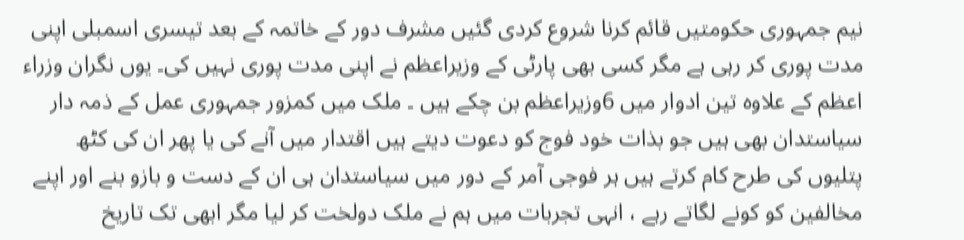نیم جمہوری حکومتیں قائم کرنا شروع کردی گئیں مشرف دور کے خاتمہ کے بعد تیسری اسمبلی اپنی مدت پوری کر رہی ہے مگر کسی بھی پارٹی کے وزیراعظم نے اپنی مدت پوری نہیں کی۔ یوں نگران وزراء اعظم کے علاوہ تین ادوار میں 6وزیراعظم بن چکے ہیں ۔ ملک میں کمزور جمہوری عمل کے ذمہ دار سیاستدان بھی ہیں جو بذات خود فوج کو دعوت دیتے ہیں اقتدار میں آنے کی یا پھر ان کی کٹھ پتلیوں کی طرح کام کرتے ہیں ہر فوجی آمر کے دور میں سیاستدان ہی ان کے دست و بازو بنے اور اپنے مخالفین کو کونے لگاتے رہے ، انہی تجربات میں ہم نے ملک دولخت کر لیا مگر ابھی تک تاریخ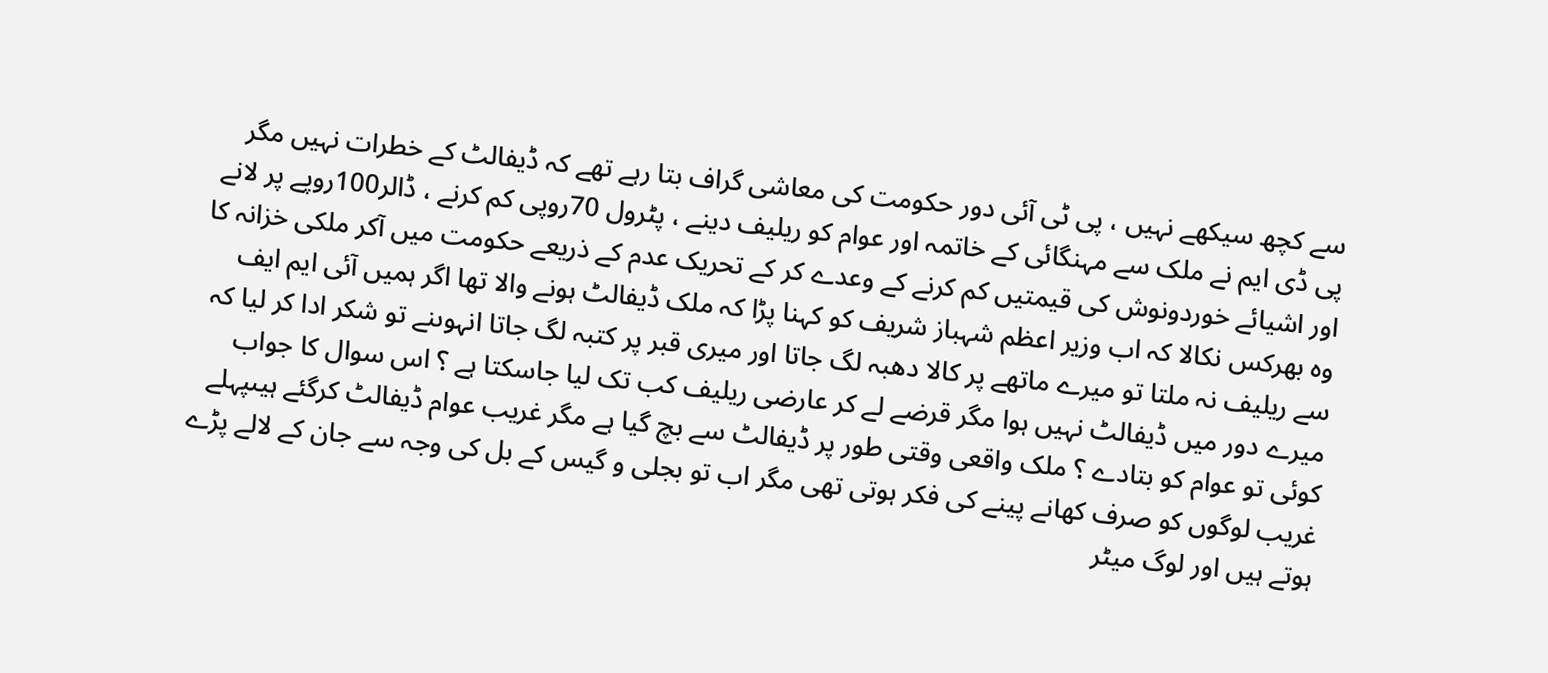سے کچھ سیکھے نہیں ، پی ٹی آئی دور حکومت کی معاشی گراف بتا رہے تھے کہ ڈیفالٹ کے خطرات نہیں مگر پی ڈی ایم نے ملک سے مہنگائی کے خاتمہ اور عوام کو ریلیف دینے ، پٹرول 70روپی کم کرنے ، ڈالر100روپے پر لانے اور اشیائے خوردونوش کی قیمتیں کم کرنے کے وعدے کر کے تحریک عدم کے ذریعے حکومت میں آکر ملکی خزانہ کا وہ بھرکس نکالا کہ اب وزیر اعظم شہباز شریف کو کہنا پڑا کہ ملک ڈیفالٹ ہونے والا تھا اگر ہمیں آئی ایم ایف سے ریلیف نہ ملتا تو میرے ماتھے پر کالا دھبہ لگ جاتا اور میری قبر پر کتبہ لگ جاتا انہوںنے تو شکر ادا کر لیا کہ میرے دور میں ڈیفالٹ نہیں ہوا مگر قرضے لے کر عارضی ریلیف کب تک لیا جاسکتا ہے ؟ اس سوال کا جواب کوئی تو عوام کو بتادے ؟ ملک واقعی وقتی طور پر ڈیفالٹ سے بچ گیا ہے مگر غریب عوام ڈیفالٹ کرگئے ہیںپہلے غریب لوگوں کو صرف کھانے پینے کی فکر ہوتی تھی مگر اب تو بجلی و گیس کے بل کی وجہ سے جان کے لالے پڑے ہوتے ہیں اور لوگ میٹر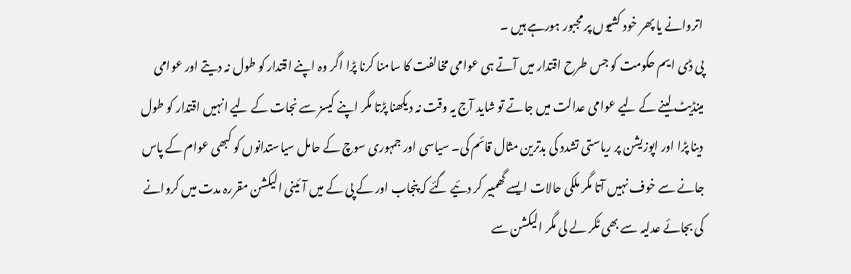اتروانے یا پھر خود کشیوں پر مجبور ہورہے ہیں ۔
پی ڈی ایم حکومت کو جس طرح اقتدار میں آتے ہی عوامی مخالفت کا سامنا کرنا پڑا اگر وہ اپنے اقتدار کو طول نہ دیتے اور عوامی مینڈیٹ لینے کے لیے عوامی عدالت میں جاتے تو شاید آج یہ وقت نہ دیکھنا پڑتا مگر اپنے کیسز سے نجات کے لیے انہیں اقتدار کو طول دینا پڑا اور اپوزیشن پر ریاستی تشدد کی بدترین مثال قائم کی۔ سیاسی اور جمہوری سوچ کے حامل سیاستدانوں کو کبھی عوام کے پاس جانے سے خوف نہیں آتا مگر ملکی حالات ایسے گھمبیر کر دئیے گئے کہ پنجاب اور کے پی کے میں آئینی الیکشن مقررہ مدت میں کروانے کی بجائے عدلیہ سے بھی ٹکر لے لی مگر الیکشن سے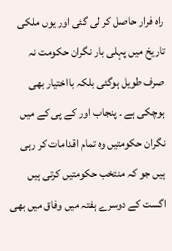راہ فرار حاصل کر لی گئی اور یوں ملکی تاریخ میں پہلی بار نگران حکومت نہ صرف طویل ہوگئی بلکہ بااختیار بھی ہوچکی ہے ۔ پنجاب اور کے پی کے میں نگران حکومتیں وہ تمام اقدامات کر رہی ہیں جو کہ منتخب حکومتیں کرتی ہیں اگست کے دوسرے ہفتہ میں وفاق میں بھی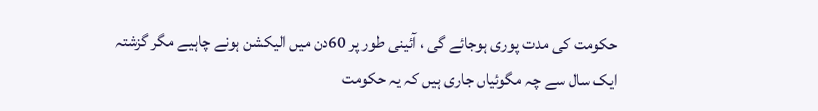حکومت کی مدت پوری ہوجائے گی ، آئینی طور پر 60دن میں الیکشن ہونے چاہیے مگر گزشتہ ایک سال سے چہ مگوئیاں جاری ہیں کہ یہ حکومت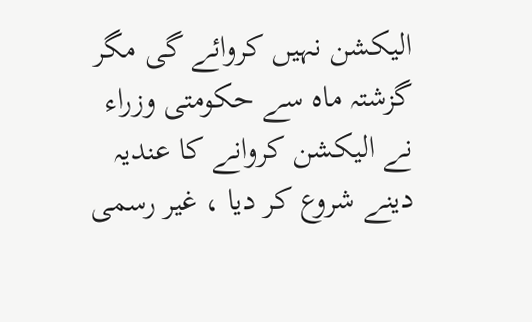الیکشن نہیں کروائے گی مگر گزشتہ ماہ سے حکومتی وزراء نے الیکشن کروانے کا عندیہ دینے شروع کر دیا ، غیر رسمی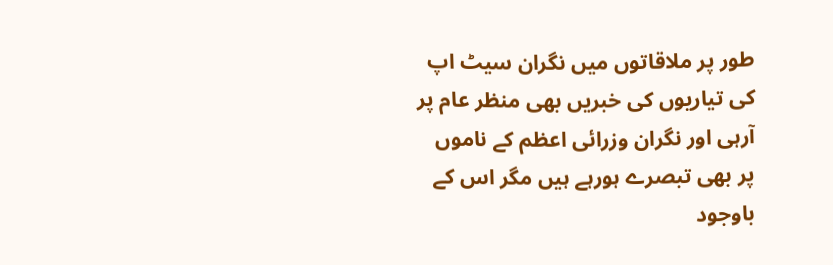طور پر ملاقاتوں میں نگران سیٹ اپ کی تیاریوں کی خبریں بھی منظر عام پر آرہی اور نگران وزرائی اعظم کے ناموں پر بھی تبصرے ہورہے ہیں مگر اس کے باوجود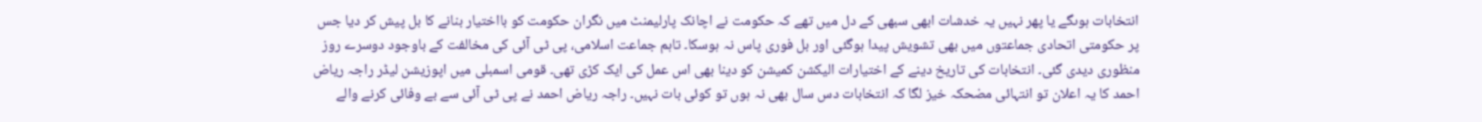انتخابات ہوںگے یا پھر نہیں یہ خدشات ابھی سبھی کے دل میں تھے کہ حکومت نے اچانک پارلیمنٹ میں نگران حکومت کو بااختیار بنانے کا بل پیش کر دیا جس پر حکومتی اتحادی جماعتوں میں بھی تشویش پیدا ہوگئی اور بل فوری پاس نہ ہوسکا۔ تاہم جماعت اسلامی، پی ٹی آئی کی مخالفت کے باوجود دوسرے روز منظوری دیدی گئی۔ انتخابات کی تاریخ دینے کے اختیارات الیکشن کمیشن کو دینا بھی اس عمل کی ایک کڑی تھی۔ قومی اسمبلی میں اپوزیشن لیڈر راجہ ریاض احمد کا یہ اعلان تو انتہائی مضحکہ خیز لگا کہ انتخابات دس سال بھی نہ ہوں تو کوئی بات نہیں۔ راجہ ریاض احمد نے پی ٹی آئی سے بے وفائی کرنے والے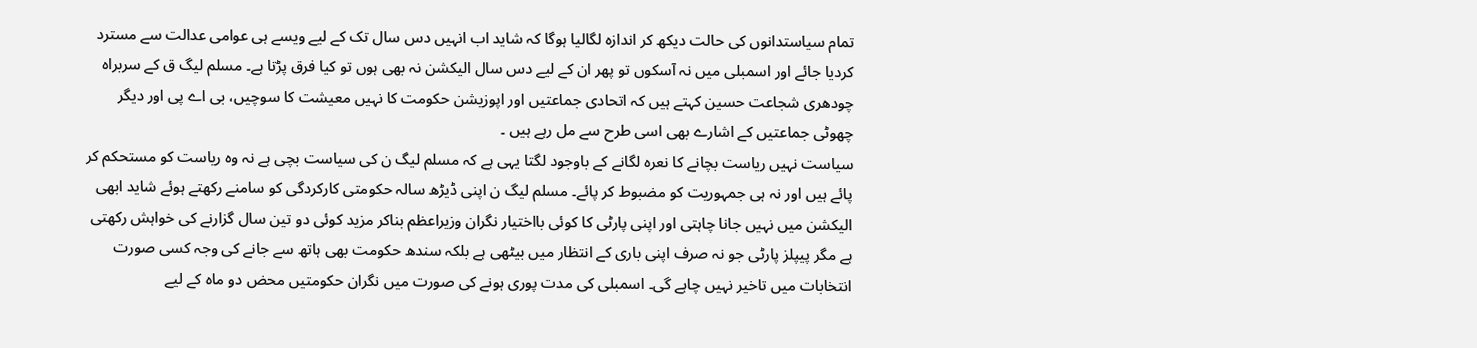تمام سیاستدانوں کی حالت دیکھ کر اندازہ لگالیا ہوگا کہ شاید اب انہیں دس سال تک کے لیے ویسے ہی عوامی عدالت سے مسترد کردیا جائے اور اسمبلی میں نہ آسکوں تو پھر ان کے لیے دس سال الیکشن نہ بھی ہوں تو کیا فرق پڑتا ہے۔ مسلم لیگ ق کے سربراہ چودھری شجاعت حسین کہتے ہیں کہ اتحادی جماعتیں اور اپوزیشن حکومت کا نہیں معیشت کا سوچیں، بی اے پی اور دیگر چھوٹی جماعتیں کے اشارے بھی اسی طرح سے مل رہے ہیں ۔
سیاست نہیں ریاست بچانے کا نعرہ لگانے کے باوجود لگتا یہی ہے کہ مسلم لیگ ن کی سیاست بچی ہے نہ وہ ریاست کو مستحکم کر پائے ہیں اور نہ ہی جمہوریت کو مضبوط کر پائے۔ مسلم لیگ ن اپنی ڈیڑھ سالہ حکومتی کارکردگی کو سامنے رکھتے ہوئے شاید ابھی الیکشن میں نہیں جانا چاہتی اور اپنی پارٹی کا کوئی بااختیار نگران وزیراعظم بناکر مزید کوئی دو تین سال گزارنے کی خواہش رکھتی ہے مگر پیپلز پارٹی جو نہ صرف اپنی باری کے انتظار میں بیٹھی ہے بلکہ سندھ حکومت بھی ہاتھ سے جانے کی وجہ کسی صورت انتخابات میں تاخیر نہیں چاہے گی۔ اسمبلی کی مدت پوری ہونے کی صورت میں نگران حکومتیں محض دو ماہ کے لیے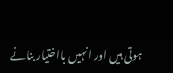ہوتی ہیں اور انہیں بااختیار بنانے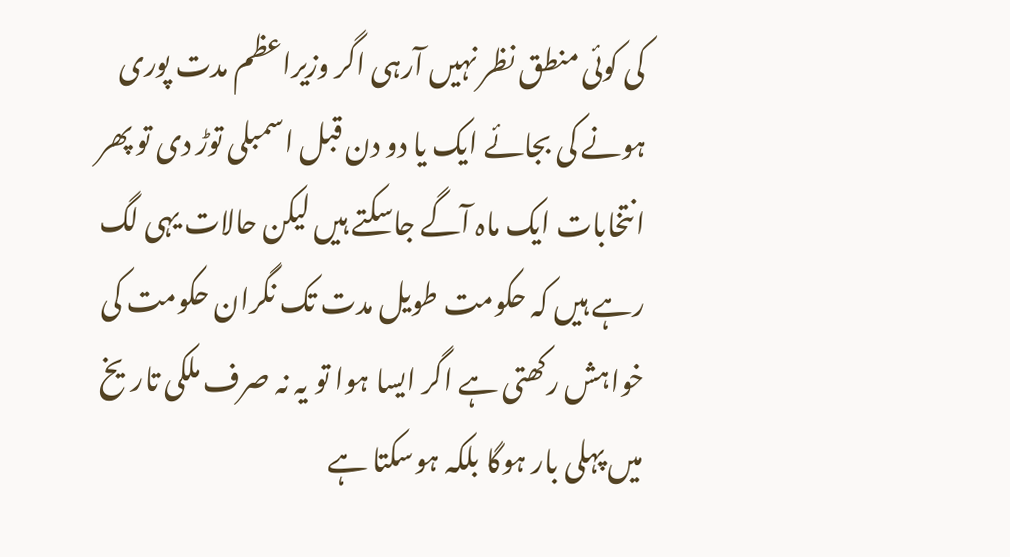کی کوئی منطق نظر نہیں آرہی اگر وزیراعظم مدت پوری ہونے کی بجائے ایک یا دو دن قبل اسمبلی توڑ دی تو پھر انتخابات ایک ماہ آگے جاسکتے ہیں لیکن حالات یہی لگ رہے ہیں کہ حکومت طویل مدت تک نگران حکومت کی خواہش رکھتی ہے اگر ایسا ہوا تو یہ نہ صرف ملکی تاریخ میں پہلی بار ہوگا بلکہ ہوسکتا ہے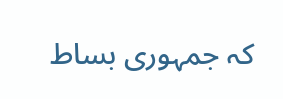کہ جمہوری بساط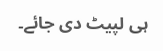ہی لپیٹ دی جائے۔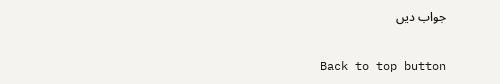جواب دیں

Back to top button